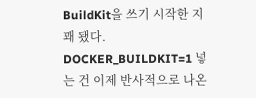BuildKit을 쓰기 시작한 지 꽤 됐다. DOCKER_BUILDKIT=1 넣는 건 이제 반사적으로 나온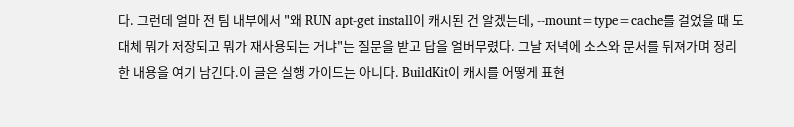다. 그런데 얼마 전 팀 내부에서 "왜 RUN apt-get install이 캐시된 건 알겠는데, --mount=type=cache를 걸었을 때 도대체 뭐가 저장되고 뭐가 재사용되는 거냐"는 질문을 받고 답을 얼버무렸다. 그날 저녁에 소스와 문서를 뒤져가며 정리한 내용을 여기 남긴다.이 글은 실행 가이드는 아니다. BuildKit이 캐시를 어떻게 표현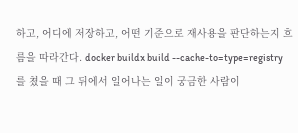하고, 어디에 저장하고, 어떤 기준으로 재사용을 판단하는지 흐름을 따라간다. docker buildx build --cache-to=type=registry 를 쳤을 때 그 뒤에서 일어나는 일이 궁금한 사람이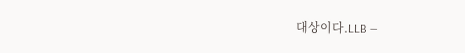대상이다.LLB —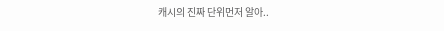캐시의 진짜 단위먼저 알아..